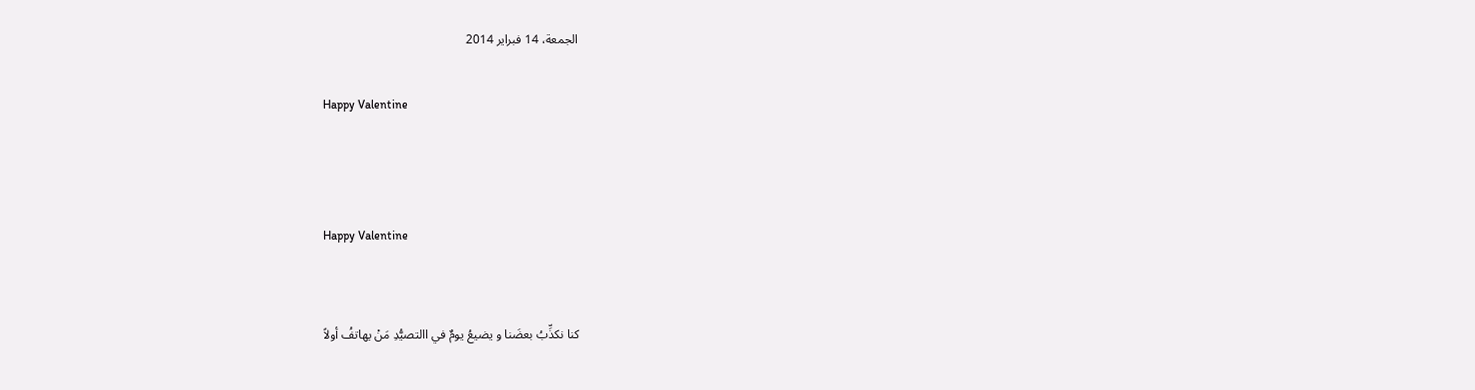الجمعة، 14 فبراير 2014

Happy Valentine



Happy Valentine


كنا نكذِّبُ بعضَنا و يضيعُ يومٌ في االتصيُّدِ مَنْ يهاتفُ أولاً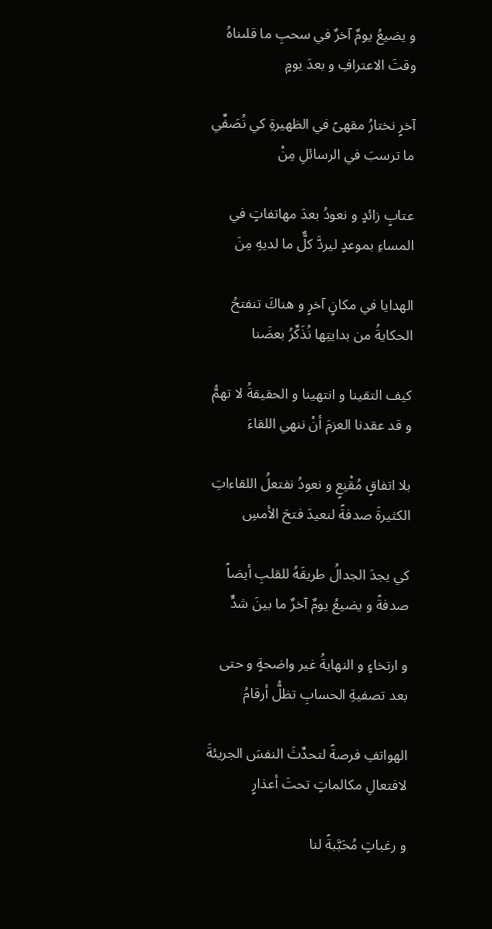و يضيعُ يومٌ آخرٌ في سحبِ ما قلىناهُ وقتَ الاعترافِ و بعدَ يومٍ

آخرٍ نختارُ مقهىً في الظهيرةِ كي نُصَفِّي ما ترسبَ في الرسائلِ مِنْ

عتابٍ زائدٍ و نعودُ بعدَ مهاتفاتٍ في المساءِ بموعدٍ ليردَّ كلٌّ ما لديهِ مِنَ

الهدايا في مكانٍ آخرٍ و هناكَ تنفتحُ الحكايةُ من بدايتِها نُذَكِّرُ بعضَنا

كيف التقينا و انتهينا و الحقيقةُ لا تهمُّ و قد عقدنا العزمَ أنْ ننهي اللقاءَ

بلا اتفاقٍ مُقْنِعٍ و نعودُ نفتعلُ اللقاءاتِ الكثيرةَ صدفةً لنعيدَ فتحَ الأمسِ

كي يجدَ الجدالُ طريقَهُ للقلبِ أيضاً صدفةً و يضيعُ يومٌ آخرٌ ما بينَ شدٍّ

و ارتخاءٍ و النهايةُ غير واضحةٍ و حتى بعد تصفيةِ الحسابِ تظلُّ أرقامُ

الهواتفِ فرصةً لتحدِّثَ النفسَ الجريئةَ لافتعالِ مكالماتٍ تحتَ أعذارٍ

و رغباتٍ مُحَبَّبةً لنا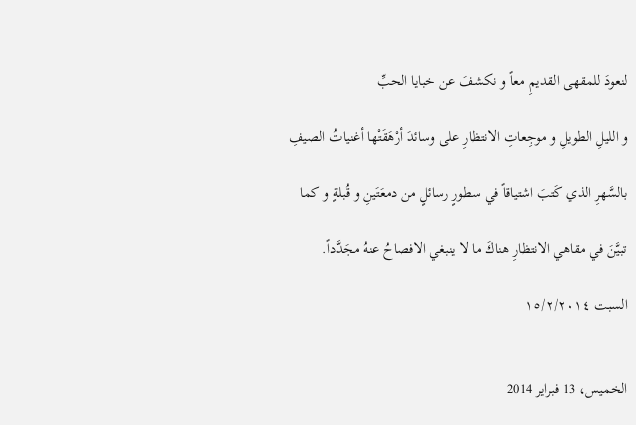لنعودَ للمقهى القديمِ معاً و نكشفَ عن خبايا الحبِّ

و الليلِ الطويلِ و موجِعاتِ الانتظارِ على وسائدَ أرْهَقَتْها أغنياتُ الصيفِ

بالسَّهرِ الذي كَتبَ اشتياقاً في سطورٍ رسائلٍ من دمعَتَينِ و قُبلةٍ و كما

تبيَّنَ في مقاهي الانتظارِ هناكَ ما لا ينبغي الافصاحُ عنهُ مجَدَّداً.

السبت ١٥/٢/٢٠١٤


الخميس، 13 فبراير 2014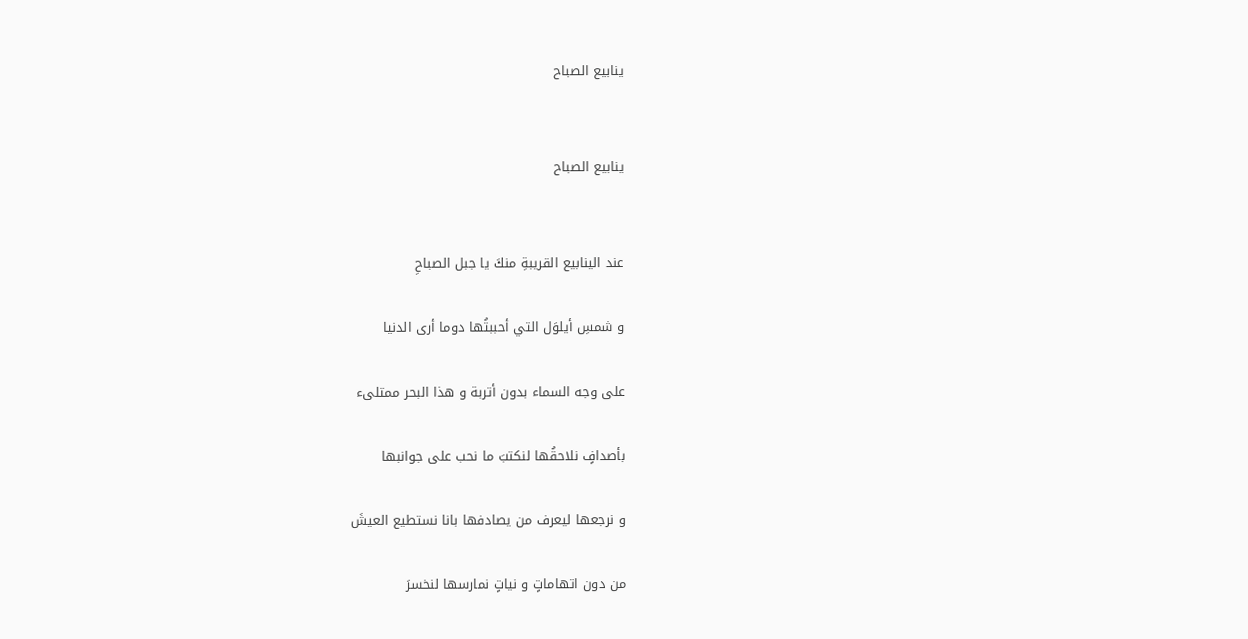ينابيع الصباح


ينابيع الصباح


عند الينابيع القريبةِ منكَ يا جبل الصباحِ

و شمسِ أيلوَل التي أحببتُها دوما أرى الدنيا

على وجه السماء بدون أتربة و هذا البحر ممتلىء

بأصدافٍ نلاحقُها لنكتبَ ما نحب على جوانبها

و نرجعها ليعرف من يصادفها بانا نستطيع العيشَ

من دون اتهاماتٍ و نياتٍ نمارسها لنخسرَ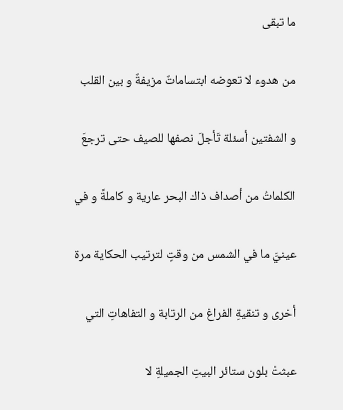ما تبقى

من هدوء لا تعوضه ابتساماتٌ مزيفةٌ و بين القلب

و الشفتين أسئلة تَأجلَ نصفها للصيف حتى ترجعَ

الكلماتُ من أصداف ذاك البحر عارية و كاملةً و في

عينيَّ ما في الشمس من وقتٍ لترتيب الحكاية مرة

أخرى و تنقيةِ الفراغ من الرتابة و التفاهاتِ التي

عبثتْ بلون ستائر البيتِ الجميلةِ لا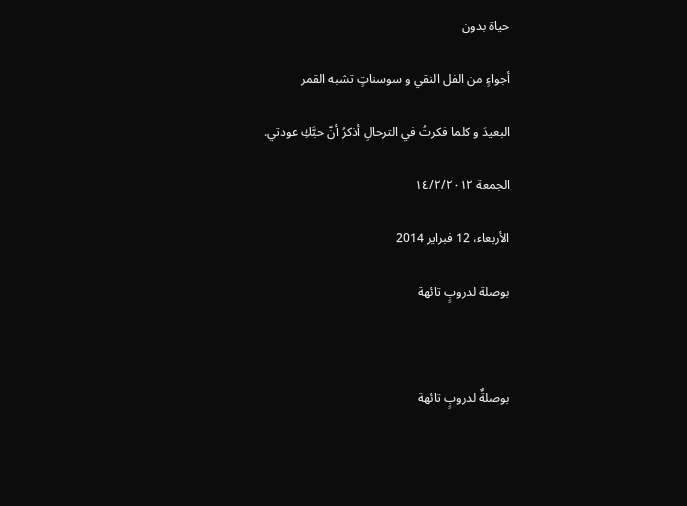حياة بدون

أجواءٍ من الفل النقي و سوسناتٍ تشبه القمر

البعيدَ و كلما فكرتُ في الترحالِ أذكرُ أنّ حبَّكِ عودتي.

الجمعة ١٤/٢/٢٠١٢

الأربعاء، 12 فبراير 2014

بوصلة لدروبٍ تائهة



بوصلةٌ لدروبٍ تائهة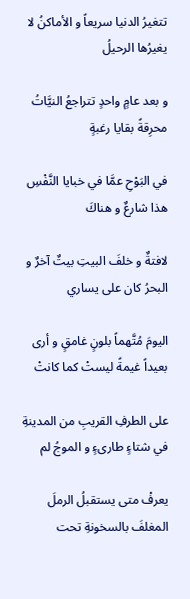تتغيرُ الدنيا سريعاً و الأماكنُ لا يغيرُها الرحيلُ

و بعد عامٍ واحدٍ تتراجعُ النيَّاتُ محرِقةً بقايا رغبةٍ

في البَوْحِ عمَّا في خبايا النَّفْسِ هذا شارعٌ و هناكَ

لافتةٌ و خلفَ البيتِ بيتٌ آخرٌ و البحرُ كان على يساري

اليومَ مُتَّهماً بلونٍ غامقٍ و أرى بعيداً غيمةً ليستْ كما كانتْ

على الطرفِ القريبِ من المدينةِ في شتاءٍ طارىءٍ و الموجُ لم

يعرفْ متى يستقبلُ الرملَ المغلفَ بالسخونةِ تحت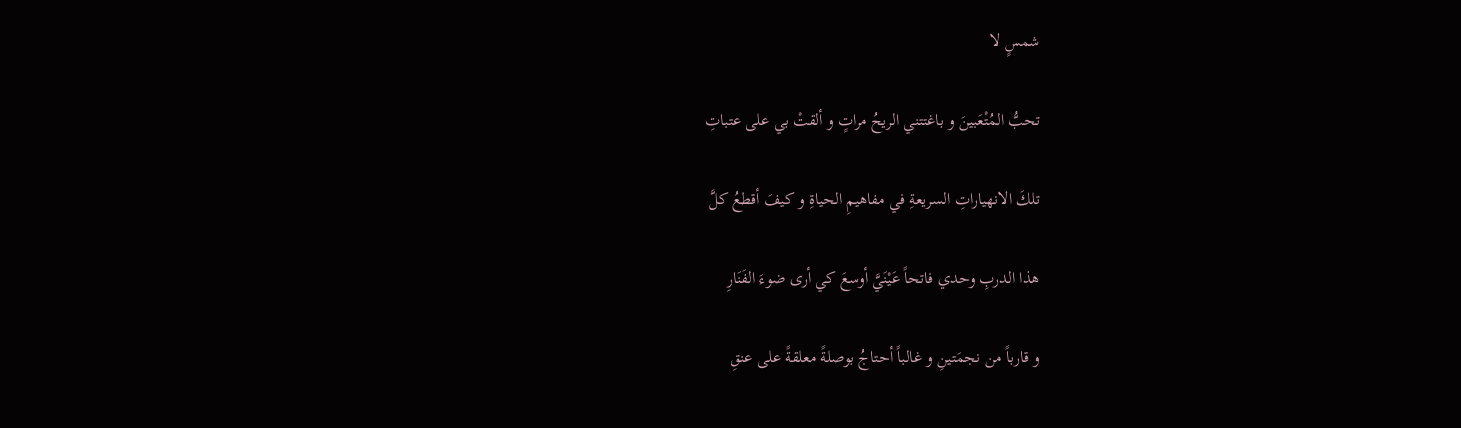شمسٍ لا

تحبُّ المُتْعَبينَ و باغتتني الريحُ مراتٍ و ألقتْ بي على عتباتِ

تلكَ الانهياراتِ السريعةِ في مفاهيمِ الحياةِ و كيفَ أقطعُ كلَّ

هذا الدربِ وحدي فاتحاً عَيْنَيَّ أوسعَ كي أرى ضوءَ الفَنَارِ

و قارباً من نجمَتينِ و غالباً أحتاجُ بوصلةً معلقةً على عنقِ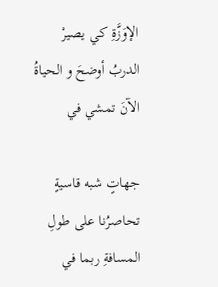الإوَزَّةِ كي يصيرْ الدربُ أوضحَ و الحياةُ الآنَ تمشي في

جهاتٍ شبه قاسيةٍ تحاصرُنا على طولِ المسافةِ ربما في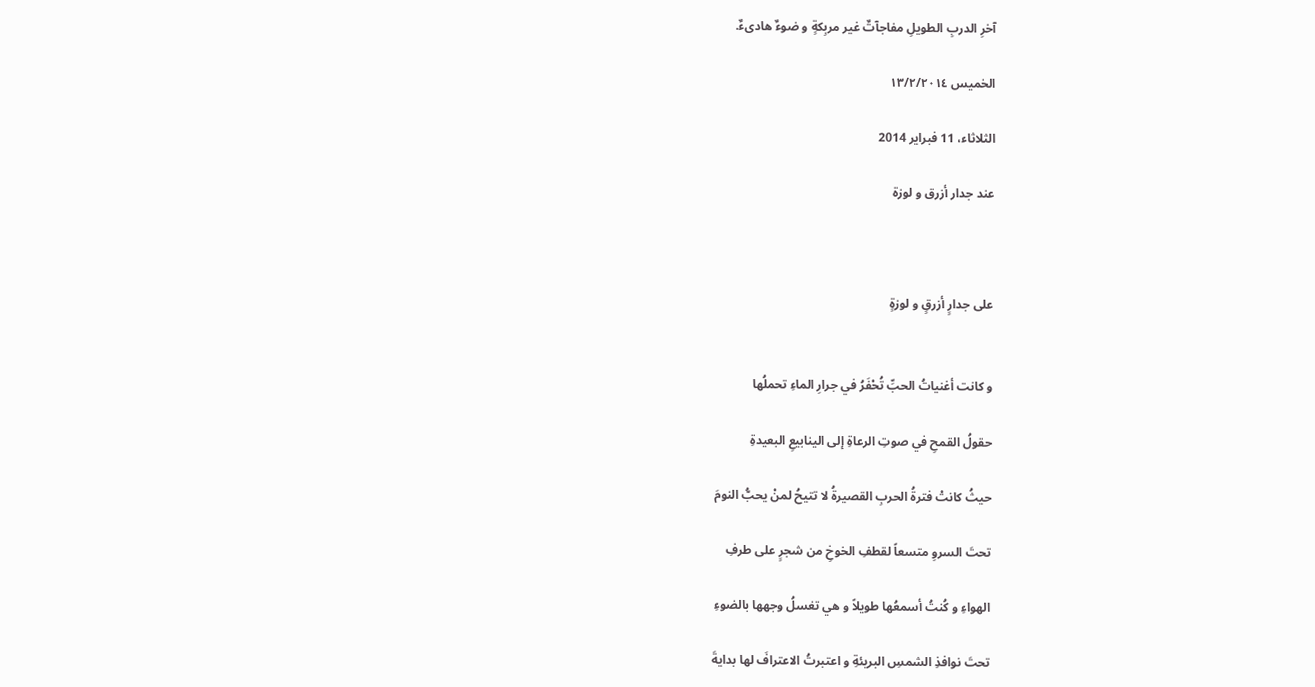آخرِ الدربِ الطويلِ مفاجآتٌ غير مربِكةٍ و ضوءٌ هادىءٌ.

الخميس ١٣/٢/٢٠١٤

الثلاثاء، 11 فبراير 2014

عند جدار أزرق و لوزة



على جدارٍ أزرقٍ و لوزةٍ


و كانت أغنياتُ الحبِّ تُحْفَرُ في جرارِ الماءِ تحملُها

حقولُ القمحِ في صوتِ الرعاةِ إلى الينابيعِ البعيدةِ

حيثُ كانتْ فترةُ الحربِ القصيرةُ لا تتيحُ لمنْ يحبُّ النومَ

تحتَ السروِ متسعاً لقطفِ الخوخِ من شجرٍ على طرفِ

الهواءِ و كُنتُ أسمعُها طويلاً و هي تغسلُ وجهها بالضوءِ

تحتَ نوافذِ الشمسِ البريئةِ و اعتبرتُ الاعترافَ لها بدايةَ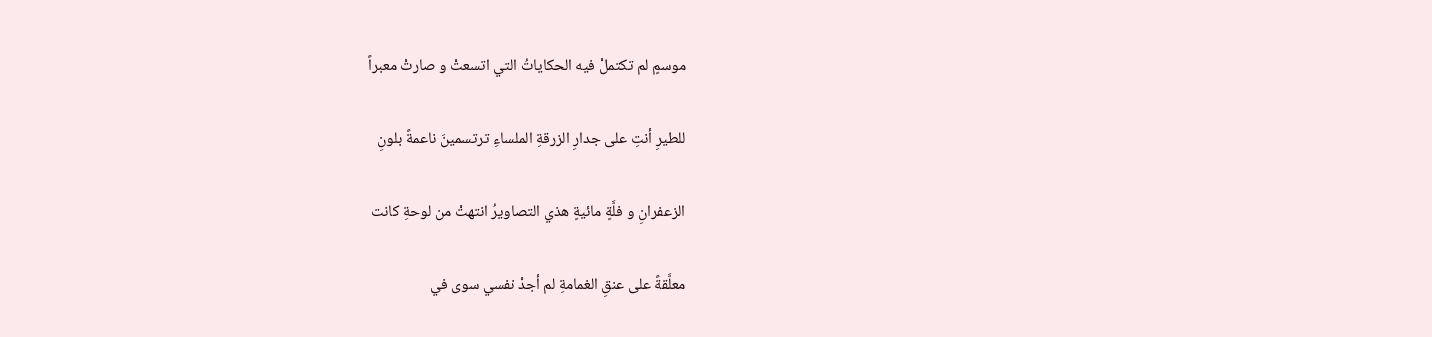موسمٍ لم تكتملْ فيه الحكاياتُ التي اتسعتْ و صارتْ معبراً

للطيرِ أنتِ على جدارِ الزرقةِ الملساءِ ترتسمينَ ناعمةً بلونِ

الزعفرانِ و فلَّةٍ مائيةٍ هذي التصاويرُ انتهتْ من لوحةِ كانت

معلَّقةً على عنقِ الغمامةِ لم أجدْ نفسي سوى في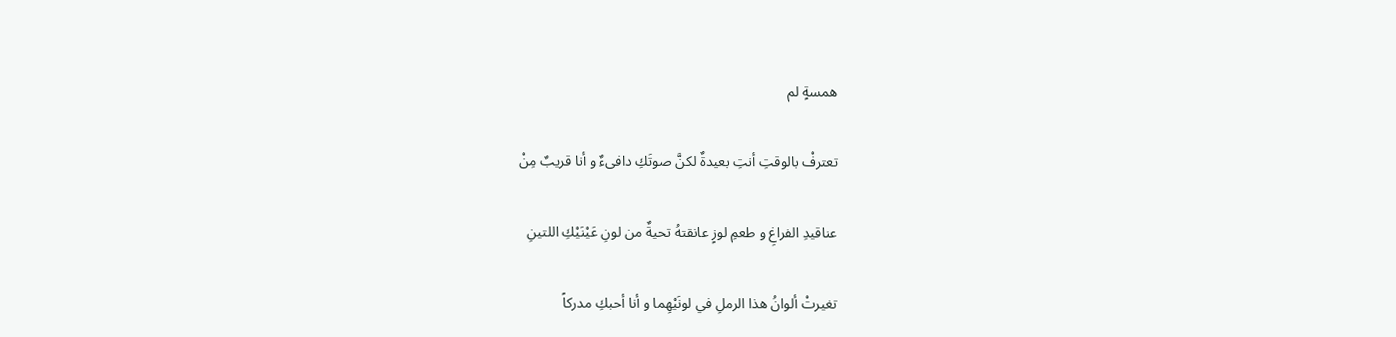همسةٍ لم

تعترفْ بالوقتِ أنتِ بعيدةٌ لكنَّ صوتَكِ دافىءٌ و أنا قريبٌ مِنْ

عناقيدِ الفراغِ و طعمِ لوزٍ عانقتهُ تحيةٌ من لونِ عَيْنَيْكِ اللتينِ

تغيرتْ ألوانُ هذا الرملِ في لونَيْهِما و أنا أحبكِ مدركاً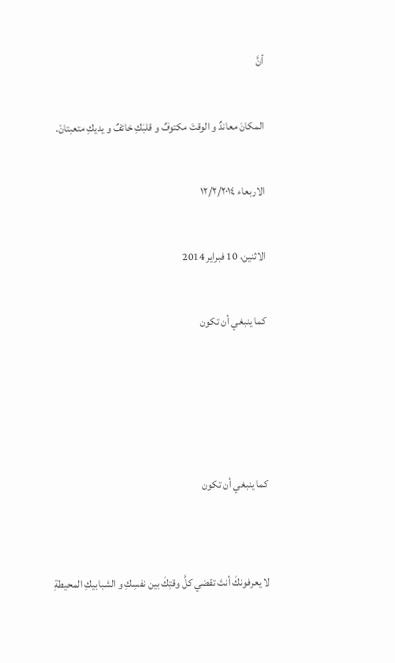أنَّ

المكانَ معاندٌ و الوقتَ مكتوفٌ و قلبَكِ خائفٌ و يديكِ متعبتانْ.

الاربعاء ١٢/٢/٢٠١٤

الاثنين، 10 فبراير 2014

كما ينبغي أن تكون




كما ينبغي أن تكون


لا يعرفونكَ أنتَ تقضي كلَّ وقتِكَ بين نفسِكِ و الشبابيكِ المحيطةِ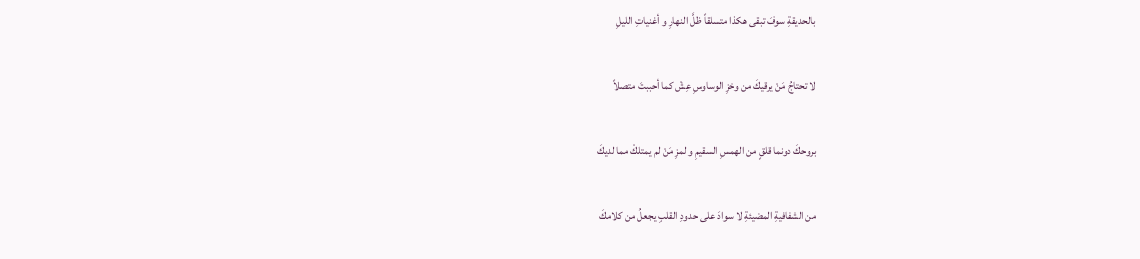بالحديقةِ سوفَ تبقى هكذا متسلقاً ظلَّ النهارِ و أغنياتِ الليلِ

لا تحتاجُ مَنْ يرقيكَ من وخزِ الوساوسِ عِشْ كما أحببتَ متصلاً

بروحكَ دونما قلقٍ من الهمسِ السقيمِ و لمزِ مَنْ لم يمتلكْ مما لديكَ

من الشفافيةِ المضيئةِ لا سوادَ على حدودِ القلبِ يجعلُ من كلامكَ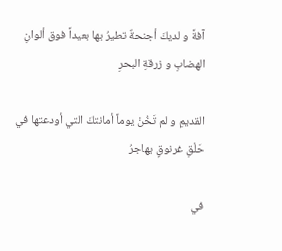آفةً و لديكَ أجنحةٌ تطيرُ بها بعيداً فوق ألوانِ الهضابِ و زرقةِ البحرِ

القديمِ و لم تَخُنْ يوماً أمانتكَ التي أودعتها في حَلْقِ غرنوقٍ يهاجرُ

في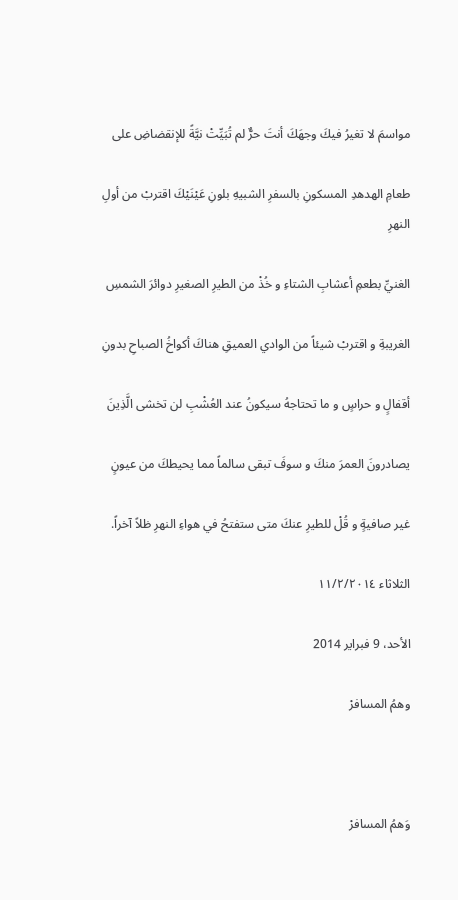مواسمَ لا تغيرُ فيكَ وجهَكَ أنتَ حرٌّ لم تُبَيِّتْ نيَّةً للإنقضاضِ على

طعامِ الهدهدِ المسكونِ بالسفرِ الشبيهِ بلونِ عَيْنَيْكَ اقتربْ من أولِ النهرِ

الغنيِّ بطعمِ أعشابِ الشتاءِ و خُذْ من الطيرِ الصغيرِ دوائرَ الشمسِ

الغريبةِ و اقتربْ شيئاً من الوادي العميقِ هناكَ أكواخُ الصباحِ بدونِ

أقفالٍ و حراسٍ و ما تحتاجهُ سيكونُ عند العُشْبِ لن تخشى الَّذِينَ

يصادرونَ العمرَ منكَ و سوفَ تبقى سالماً مما يحيطكَ من عيونٍ

غير صافيةٍ و قُلْ للطيرِ عنكَ متى ستفتحُ في هواءِ النهرِ ظلاً آخراً.

الثلاثاء ١١/٢/٢٠١٤

الأحد، 9 فبراير 2014

وهمُ المسافرْ



وَهمُ المسافرْ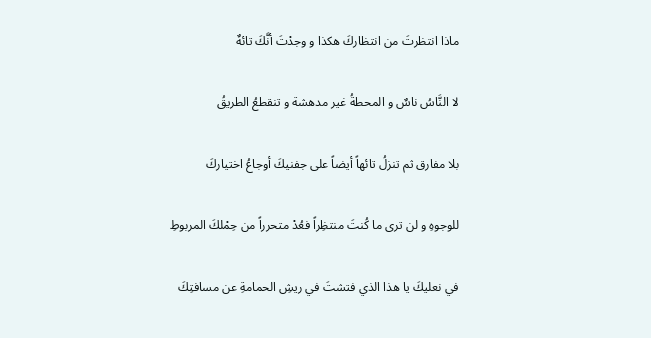ماذا انتظرتَ من انتظاركَ هكذا و وجدْتَ أنَّكَ تائهٌ

لا النَّاسُ ناسٌ و المحطةُ غير مدهشة و تنقطعُ الطريقُ

بلا مفارق ثم تنزلُ تائهاً أيضاً على جفنيكَ أوجاعُ اختياركَ

للوجوهِ و لن ترى ما كُنتَ منتظِراً فعُدْ متحرراً من حِمْلكَ المربوطِ

في نعليكَ يا هذا الذي فتشتَ في ريشِ الحمامةِ عن مسافتِكَ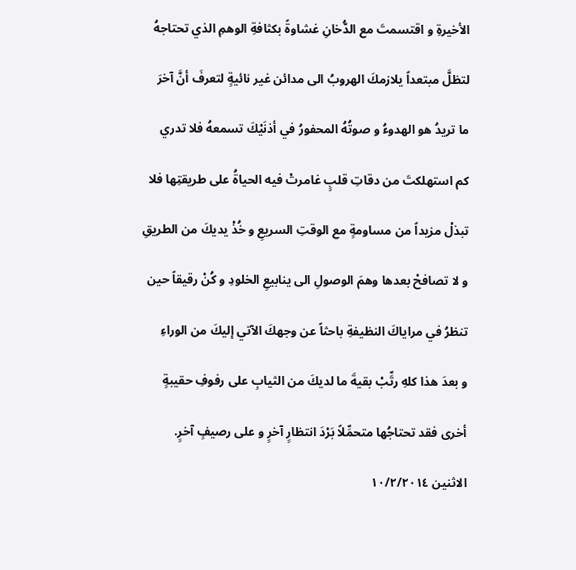الأخيرةِ و اقتسمتَ مع الدُّخانِ غشاوةً بكثافةِ الوهمِ الذي تحتاجهُ

لتظلَّ مبتعداً يلازمكَ الهروبُ الى مدائن غير نائيةٍ لتعرفَ أنَّ آخرَ

ما تريدُ هو الهدوءُ و صوتُهُ المحفورُ في أذنَيْكَ تسمعهُ فلا تدري

كم استهلكتَ من دقاتِ قلبٍ غامرتْ فيه الحياةُ على طريقتِها فلا

تبذلْ مزيداً من مساومةٍ مع الوقتِ السريعِ و خُذْ يديكَ من الطريقِ

و لا تصافحْ بعدها وهمَ الوصولِ الى ينابيعِ الخلودِ و كُنْ رقيقاً حين

تنظرُ في مراياكَ النظيفةِ باحثاً عن وجهكَ الآتي إليكَ من الوراءِ

و بعدَ هذا كلهِ رتِّبْ بقيةَ ما لديكَ من الثيابِ على رفوفِ حقيبةٍ

أخرى فقد تحتاجُها متحمِّلاً بَرْدَ انتظارٍ آخرٍ و على رصيفٍ آخرٍ.

الاثنين ١٠/٢/٢٠١٤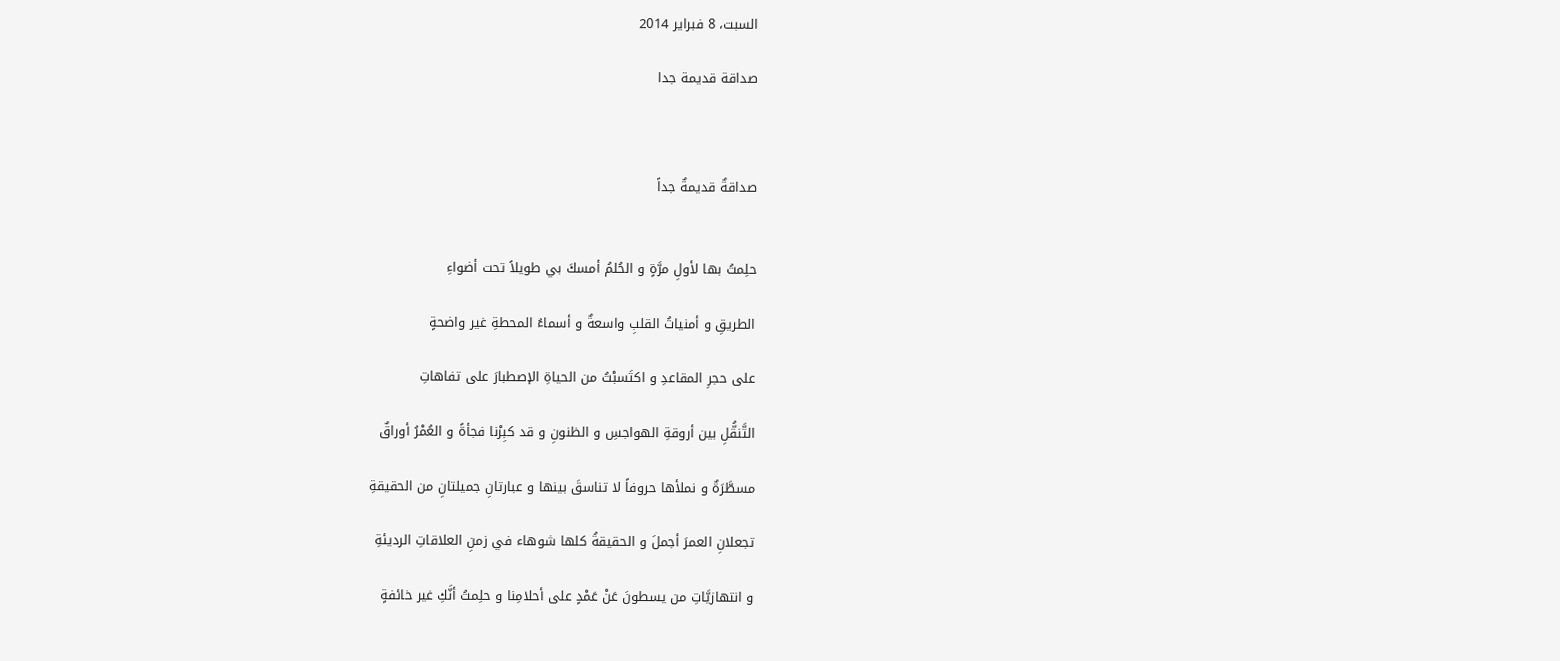السبت، 8 فبراير 2014

صداقة قديمة جدا



صداقةٌ قديمةٌ جداً


حلِمتُ بها لأولِ مرَّةٍ و الحُلمُ أمسكَ بي طويلاً تحت أضواءِ

الطريقِ و أمنياتُ القلبِ واسعةٌ و أسماءُ المحطةِ غير واضحةٍ

على حجرِ المقاعدِ و اكتَسبْتُ من الحياةِ الإصطبارَ على تفاهاتِ

التَّنقُّلِ بين أروقةِ الهواجسِ و الظنونِ و قد كبِرْنا فجأةً و العُمْرُ أوراقٌ

مسطَّرَةٌ و نملأها حروفاً لا تناسقَ بينها و عبارتانِ جميلتانِ من الحقيقةِ

تجعلانِ العمرَ أجملَ و الحقيقةُ كلها شوهاء في زمنِ العلاقاتِ الرديئةِ

و انتهازيَّاتِ من يسطونَ عَنْ عَمْدٍ على أحلامِنا و حلِمتُ أنَّكِ غير خائفةٍ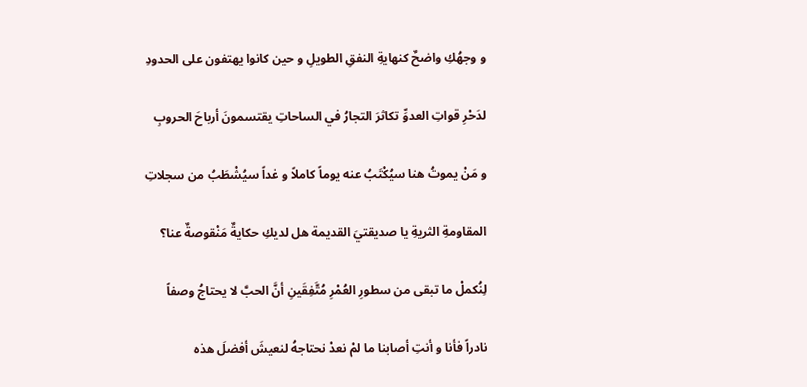و وجهُكِ واضحٌ كنهايةِ النفقِ الطويلِ و حين كانوا يهتفون على الحدودِ

لدَحْرِ قواتِ العدوِّ تكاثرَ التجارُ في الساحاتِ يقتسمونَ أرباحَ الحروبِ

و مَنْ يموتُ هنا سيُكْتَبُ عنه يوماً كاملاً و غداً سيُشْطَبُ من سجلاتِ

المقاومةِ الثريةِ يا صديقتيَ القديمة هل لديكِ حكايةٌ مَنْقوصةٌ عنا؟

لِنُكملْ ما تبقى من سطورِ العُمْرِ مُتَّفِقَينِ أنَّ الحبَّ لا يحتاجُ وصفاً

نادراً فأنا و أنتِ أصابنا ما لمْ نعدْ نحتاجهُ لنعيشَ أفضلَ هذه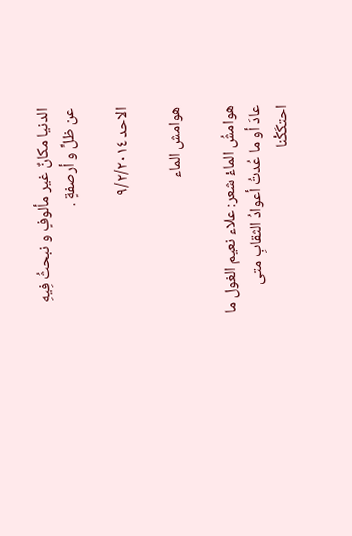الدنيا مكانٌ غير مألوفٍ و نبحثُ فِيهِ عن ظلٍّ و أرصفةٍ .

الاحد ٩/٢/٢٠١٤

هوامش الماء

هوامشُ الماءْ شعر: علاء نعيم الغول ما عادَ أو ما عُدتُ أعوادُ الثقابِ متى احتكَكْنا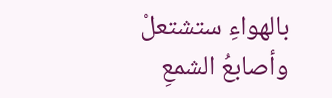بالهواءِ ستشتعلْ وأصابعُ الشمعِ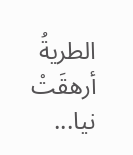الطريةُ أرهقَتْ نيا...